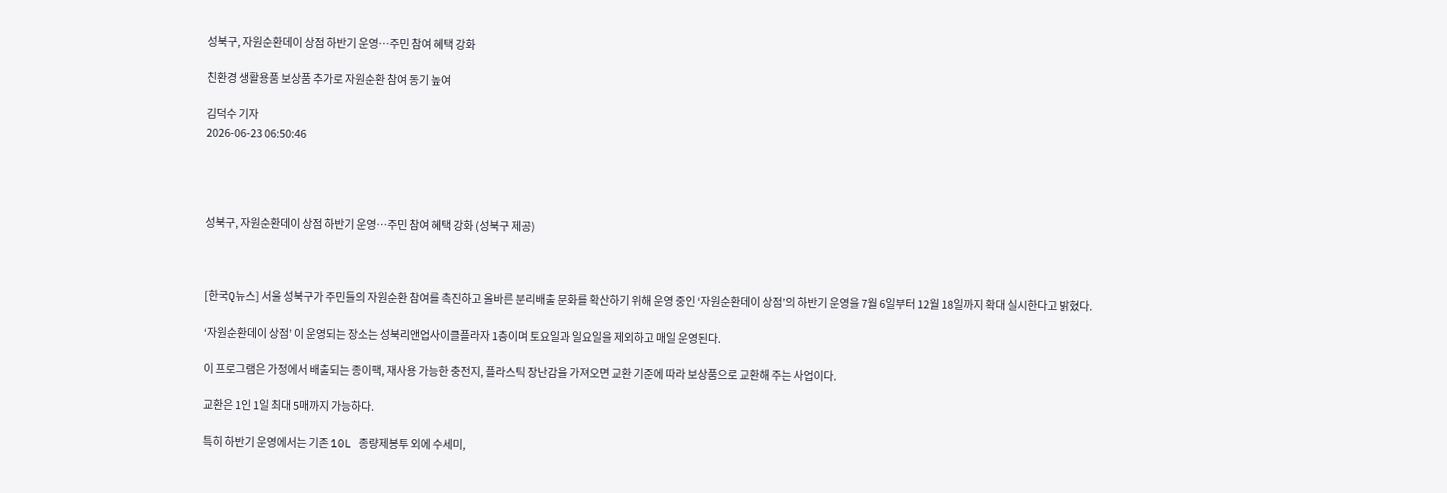성북구, 자원순환데이 상점 하반기 운영…주민 참여 혜택 강화

친환경 생활용품 보상품 추가로 자원순환 참여 동기 높여

김덕수 기자
2026-06-23 06:50:46




성북구, 자원순환데이 상점 하반기 운영…주민 참여 혜택 강화 (성북구 제공)



[한국Q뉴스] 서울 성북구가 주민들의 자원순환 참여를 촉진하고 올바른 분리배출 문화를 확산하기 위해 운영 중인 ‘자원순환데이 상점’의 하반기 운영을 7월 6일부터 12월 18일까지 확대 실시한다고 밝혔다.

‘자원순환데이 상점’ 이 운영되는 장소는 성북리앤업사이클플라자 1층이며 토요일과 일요일을 제외하고 매일 운영된다.

이 프로그램은 가정에서 배출되는 종이팩, 재사용 가능한 충전지, 플라스틱 장난감을 가져오면 교환 기준에 따라 보상품으로 교환해 주는 사업이다.

교환은 1인 1일 최대 5매까지 가능하다.

특히 하반기 운영에서는 기존 10L 종량제봉투 외에 수세미,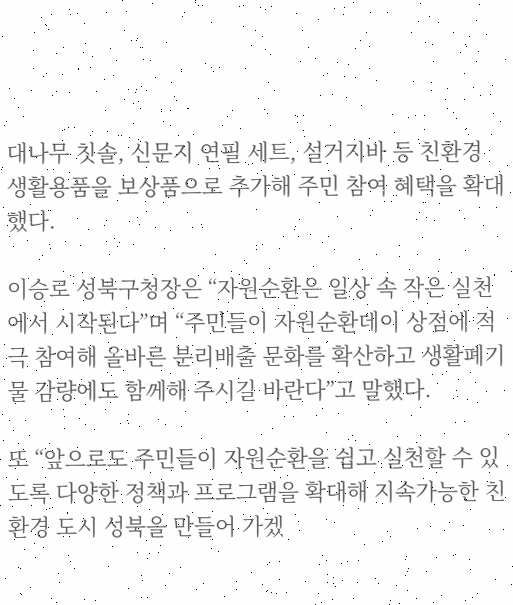대나무 칫솔, 신문지 연필 세트, 설거지바 등 친환경 생활용품을 보상품으로 추가해 주민 참여 혜택을 확대했다.

이승로 성북구청장은 “자원순환은 일상 속 작은 실천에서 시작된다”며 “주민들이 자원순환데이 상점에 적극 참여해 올바른 분리배출 문화를 확산하고 생활폐기물 감량에도 함께해 주시길 바란다”고 말했다.

또 “앞으로도 주민들이 자원순환을 쉽고 실천할 수 있도록 다양한 정책과 프로그램을 확대해 지속가능한 친환경 도시 성북을 만들어 가겠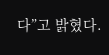다”고 밝혔다.